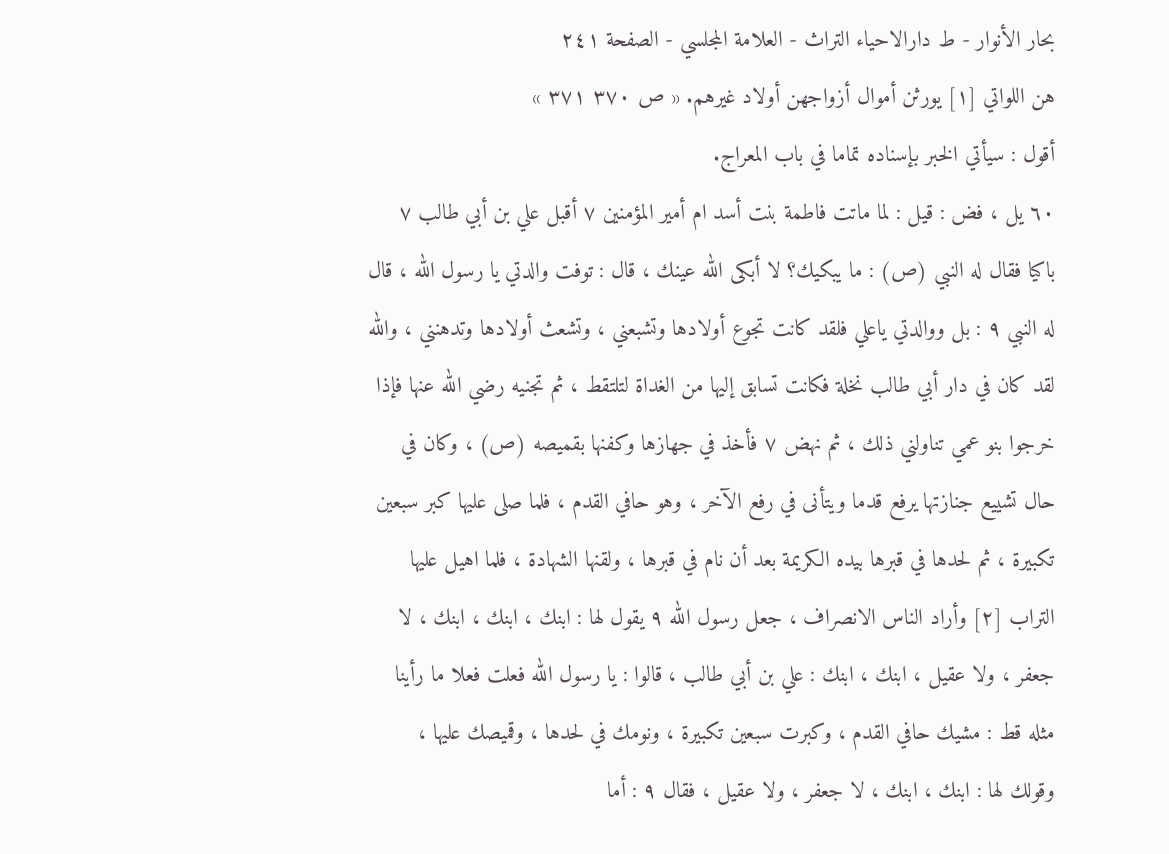بحار الأنوار - ط دارالاحیاء التراث - العلامة المجلسي - الصفحة ٢٤١
هن اللواتي [١] يورثن أموال أزواجهن أولاد غيرهم. « ص ٣٧٠ ٣٧١ »
أقول : سيأتي الخبر بإسناده تماما في باب المعراج.
٦٠ يل ، فض : قيل : لما ماتت فاطمة بنت أسد ام أمير المؤمنين ٧ أقبل علي بن أبي طالب ٧ باكيا فقال له النبي (ص) : ما يبكيك؟ لا أبكى الله عينك ، قال : توفت والدتي يا رسول الله ، قال له النبي ٩ : بل ووالدتي ياعلي فلقد كانت تجوع أولادها وتشبعني ، وتشعث أولادها وتدهنني ، والله لقد كان في دار أبي طالب نخلة فكانت تسابق إليها من الغداة لتلتقط ، ثم تجنيه رضي الله عنها فإذا خرجوا بنو عمي تناولني ذلك ، ثم نهض ٧ فأخذ في جهازها وكفنها بقميصه (ص) ، وكان في حال تشييع جنازتها يرفع قدما ويتأنى في رفع الآخر ، وهو حافي القدم ، فلما صلى عليها كبر سبعين تكبيرة ، ثم لحدها في قبرها بيده الكريمة بعد أن نام في قبرها ، ولقنها الشهادة ، فلما اهيل عليها التراب [٢] وأراد الناس الانصراف ، جعل رسول الله ٩ يقول لها : ابنك ، ابنك ، ابنك ، لا جعفر ، ولا عقيل ، ابنك ، ابنك : علي بن أبي طالب ، قالوا : يا رسول الله فعلت فعلا ما رأينا مثله قط : مشيك حافي القدم ، وكبرت سبعين تكبيرة ، ونومك في لحدها ، وقميصك عليها ، وقولك لها : ابنك ، ابنك ، لا جعفر ، ولا عقيل ، فقال ٩ : أما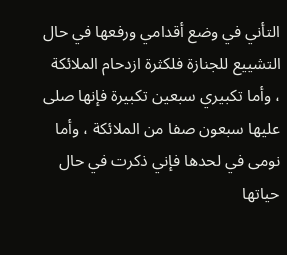التأني في وضع أقدامي ورفعها في حال التشييع للجنازة فلكثرة ازدحام الملائكة ، وأما تكبيري سبعين تكبيرة فإنها صلى عليها سبعون صفا من الملائكة ، وأما نومى في لحدها فإني ذكرت في حال حياتها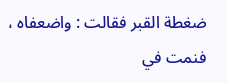ضغطة القبر فقالت : واضعفاه ، فنمت في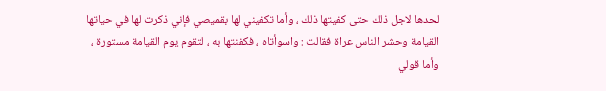لحدها لاجل ذلك حتى كفيتها ذلك ، وأما تكفيني لها بقميصي فإني ذكرت لها في حياتها القيامة وحشر الناس عراة فقالت : واسوأتاه ، فكفنتها به ، لتقوم يوم القيامة مستورة ، وأما قولي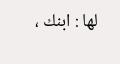لها : ابنك ،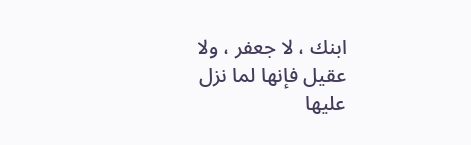ابنك ، لا جعفر ، ولا عقيل فإنها لما نزل عليها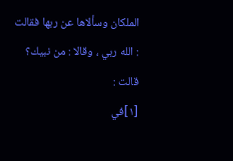الملكان وسألاها عن ربها فقالت : الله ربي ، وقالا : من نبيك؟ قالت :
[١]في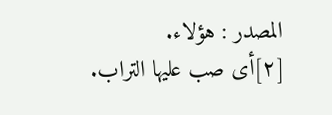المصدر : هؤلاء.
[٢]أى صب عليها التراب.